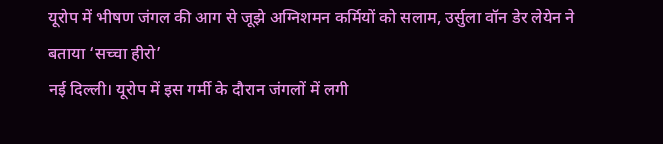यूरोप में भीषण जंगल की आग से जूझे अग्निशमन कर्मियों को सलाम, उर्सुला वॉन डेर लेयेन ने बताया ‘सच्चा हीरो’
नई दिल्ली। यूरोप में इस गर्मी के दौरान जंगलों में लगी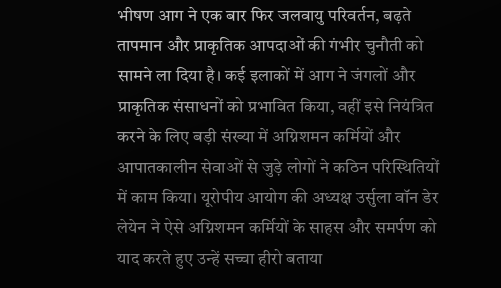भीषण आग ने एक बार फिर जलवायु परिवर्तन, बढ़ते तापमान और प्राकृतिक आपदाओं की गंभीर चुनौती को सामने ला दिया है। कई इलाकों में आग ने जंगलों और प्राकृतिक संसाधनों को प्रभावित किया, वहीं इसे नियंत्रित करने के लिए बड़ी संख्या में अग्निशमन कर्मियों और आपातकालीन सेवाओं से जुड़े लोगों ने कठिन परिस्थितियों में काम किया। यूरोपीय आयोग की अध्यक्ष उर्सुला वॉन डेर लेयेन ने ऐसे अग्निशमन कर्मियों के साहस और समर्पण को याद करते हुए उन्हें सच्चा हीरो बताया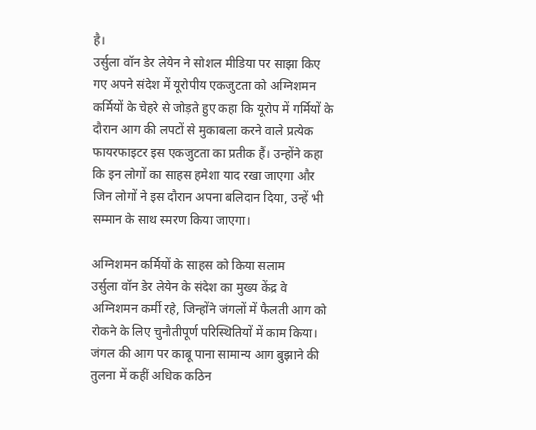है।
उर्सुला वॉन डेर लेयेन ने सोशल मीडिया पर साझा किए गए अपने संदेश में यूरोपीय एकजुटता को अग्निशमन कर्मियों के चेहरे से जोड़ते हुए कहा कि यूरोप में गर्मियों के दौरान आग की लपटों से मुकाबला करने वाले प्रत्येक फायरफाइटर इस एकजुटता का प्रतीक हैं। उन्होंने कहा कि इन लोगों का साहस हमेशा याद रखा जाएगा और जिन लोगों ने इस दौरान अपना बलिदान दिया, उन्हें भी सम्मान के साथ स्मरण किया जाएगा।

अग्निशमन कर्मियों के साहस को किया सलाम
उर्सुला वॉन डेर लेयेन के संदेश का मुख्य केंद्र वे अग्निशमन कर्मी रहे, जिन्होंने जंगलों में फैलती आग को रोकने के लिए चुनौतीपूर्ण परिस्थितियों में काम किया। जंगल की आग पर काबू पाना सामान्य आग बुझाने की तुलना में कहीं अधिक कठिन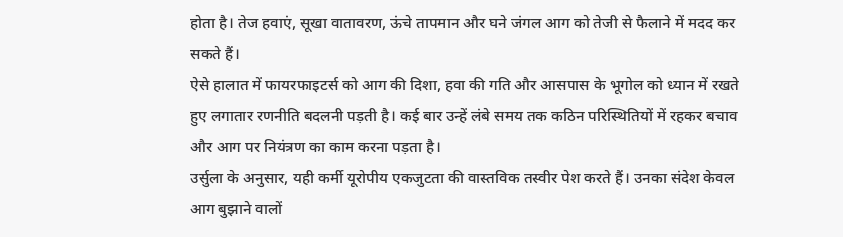होता है। तेज हवाएं, सूखा वातावरण, ऊंचे तापमान और घने जंगल आग को तेजी से फैलाने में मदद कर सकते हैं।
ऐसे हालात में फायरफाइटर्स को आग की दिशा, हवा की गति और आसपास के भूगोल को ध्यान में रखते हुए लगातार रणनीति बदलनी पड़ती है। कई बार उन्हें लंबे समय तक कठिन परिस्थितियों में रहकर बचाव और आग पर नियंत्रण का काम करना पड़ता है।
उर्सुला के अनुसार, यही कर्मी यूरोपीय एकजुटता की वास्तविक तस्वीर पेश करते हैं। उनका संदेश केवल आग बुझाने वालों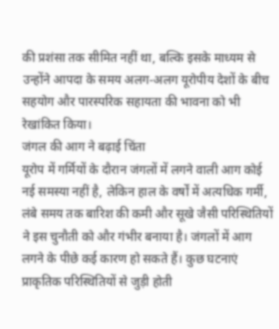की प्रशंसा तक सीमित नहीं था, बल्कि इसके माध्यम से उन्होंने आपदा के समय अलग-अलग यूरोपीय देशों के बीच सहयोग और पारस्परिक सहायता की भावना को भी रेखांकित किया।
जंगल की आग ने बढ़ाई चिंता
यूरोप में गर्मियों के दौरान जंगलों में लगने वाली आग कोई नई समस्या नहीं है, लेकिन हाल के वर्षों में अत्यधिक गर्मी, लंबे समय तक बारिश की कमी और सूखे जैसी परिस्थितियों ने इस चुनौती को और गंभीर बनाया है। जंगलों में आग लगने के पीछे कई कारण हो सकते हैं। कुछ घटनाएं प्राकृतिक परिस्थितियों से जुड़ी होती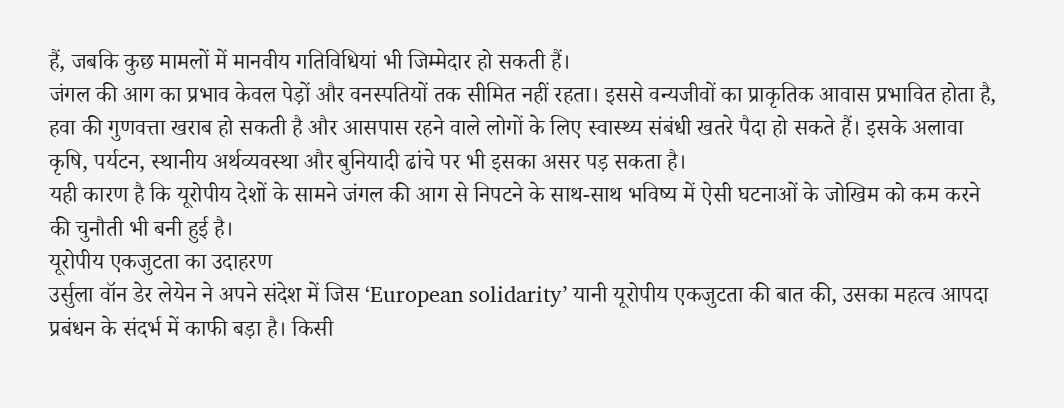हैं, जबकि कुछ मामलों में मानवीय गतिविधियां भी जिम्मेदार हो सकती हैं।
जंगल की आग का प्रभाव केवल पेड़ों और वनस्पतियों तक सीमित नहीं रहता। इससे वन्यजीवों का प्राकृतिक आवास प्रभावित होता है, हवा की गुणवत्ता खराब हो सकती है और आसपास रहने वाले लोगों के लिए स्वास्थ्य संबंधी खतरे पैदा हो सकते हैं। इसके अलावा कृषि, पर्यटन, स्थानीय अर्थव्यवस्था और बुनियादी ढांचे पर भी इसका असर पड़ सकता है।
यही कारण है कि यूरोपीय देशों के सामने जंगल की आग से निपटने के साथ-साथ भविष्य में ऐसी घटनाओं के जोखिम को कम करने की चुनौती भी बनी हुई है।
यूरोपीय एकजुटता का उदाहरण
उर्सुला वॉन डेर लेयेन ने अपने संदेश में जिस ‘European solidarity’ यानी यूरोपीय एकजुटता की बात की, उसका महत्व आपदा प्रबंधन के संदर्भ में काफी बड़ा है। किसी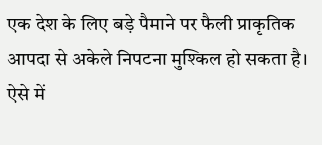एक देश के लिए बड़े पैमाने पर फैली प्राकृतिक आपदा से अकेले निपटना मुश्किल हो सकता है। ऐसे में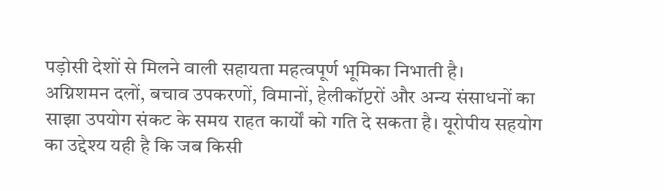पड़ोसी देशों से मिलने वाली सहायता महत्वपूर्ण भूमिका निभाती है।
अग्निशमन दलों, बचाव उपकरणों, विमानों, हेलीकॉप्टरों और अन्य संसाधनों का साझा उपयोग संकट के समय राहत कार्यों को गति दे सकता है। यूरोपीय सहयोग का उद्देश्य यही है कि जब किसी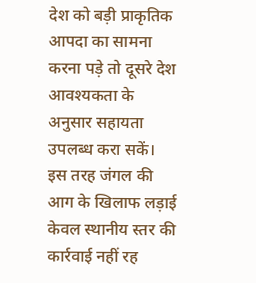देश को बड़ी प्राकृतिक आपदा का सामना करना पड़े तो दूसरे देश आवश्यकता के अनुसार सहायता उपलब्ध करा सकें।
इस तरह जंगल की आग के खिलाफ लड़ाई केवल स्थानीय स्तर की कार्रवाई नहीं रह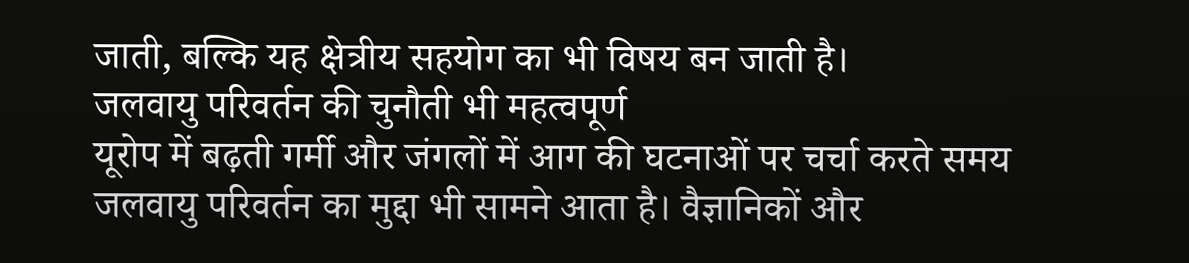जाती, बल्कि यह क्षेत्रीय सहयोग का भी विषय बन जाती है।
जलवायु परिवर्तन की चुनौती भी महत्वपूर्ण
यूरोप में बढ़ती गर्मी और जंगलों में आग की घटनाओं पर चर्चा करते समय जलवायु परिवर्तन का मुद्दा भी सामने आता है। वैज्ञानिकों और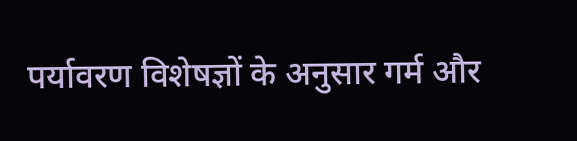पर्यावरण विशेषज्ञों के अनुसार गर्म और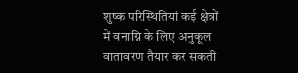शुष्क परिस्थितियां कई क्षेत्रों में वनाग्नि के लिए अनुकूल वातावरण तैयार कर सकती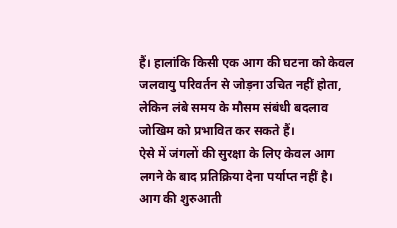हैं। हालांकि किसी एक आग की घटना को केवल जलवायु परिवर्तन से जोड़ना उचित नहीं होता, लेकिन लंबे समय के मौसम संबंधी बदलाव जोखिम को प्रभावित कर सकते हैं।
ऐसे में जंगलों की सुरक्षा के लिए केवल आग लगने के बाद प्रतिक्रिया देना पर्याप्त नहीं है। आग की शुरुआती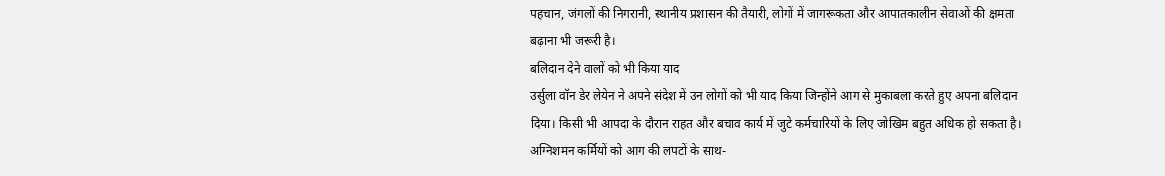पहचान, जंगलों की निगरानी, स्थानीय प्रशासन की तैयारी, लोगों में जागरूकता और आपातकालीन सेवाओं की क्षमता बढ़ाना भी जरूरी है।
बलिदान देने वालों को भी किया याद
उर्सुला वॉन डेर लेयेन ने अपने संदेश में उन लोगों को भी याद किया जिन्होंने आग से मुकाबला करते हुए अपना बलिदान दिया। किसी भी आपदा के दौरान राहत और बचाव कार्य में जुटे कर्मचारियों के लिए जोखिम बहुत अधिक हो सकता है। अग्निशमन कर्मियों को आग की लपटों के साथ-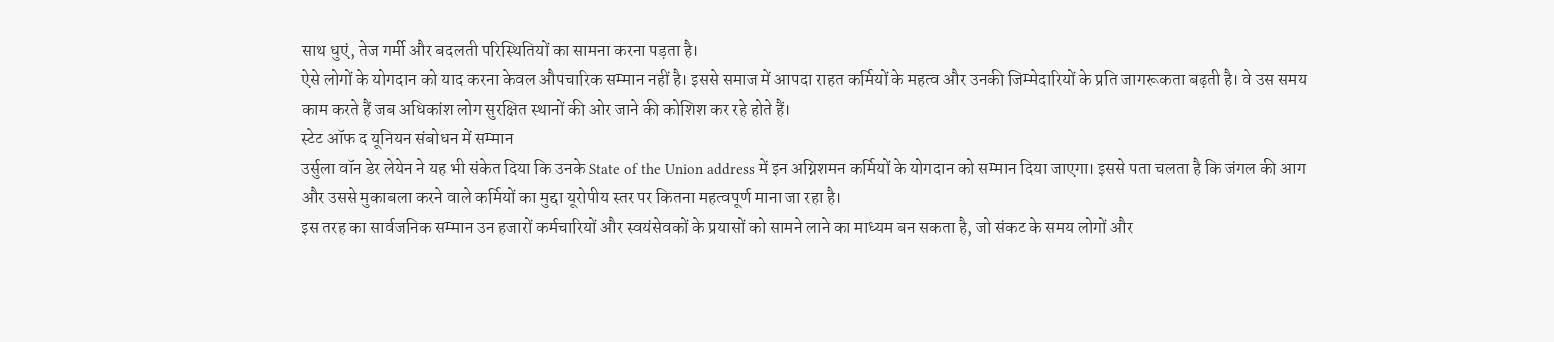साथ धुएं, तेज गर्मी और बदलती परिस्थितियों का सामना करना पड़ता है।
ऐसे लोगों के योगदान को याद करना केवल औपचारिक सम्मान नहीं है। इससे समाज में आपदा राहत कर्मियों के महत्व और उनकी जिम्मेदारियों के प्रति जागरूकता बढ़ती है। वे उस समय काम करते हैं जब अधिकांश लोग सुरक्षित स्थानों की ओर जाने की कोशिश कर रहे होते हैं।
स्टेट ऑफ द यूनियन संबोधन में सम्मान
उर्सुला वॉन डेर लेयेन ने यह भी संकेत दिया कि उनके State of the Union address में इन अग्निशमन कर्मियों के योगदान को सम्मान दिया जाएगा। इससे पता चलता है कि जंगल की आग और उससे मुकाबला करने वाले कर्मियों का मुद्दा यूरोपीय स्तर पर कितना महत्वपूर्ण माना जा रहा है।
इस तरह का सार्वजनिक सम्मान उन हजारों कर्मचारियों और स्वयंसेवकों के प्रयासों को सामने लाने का माध्यम बन सकता है, जो संकट के समय लोगों और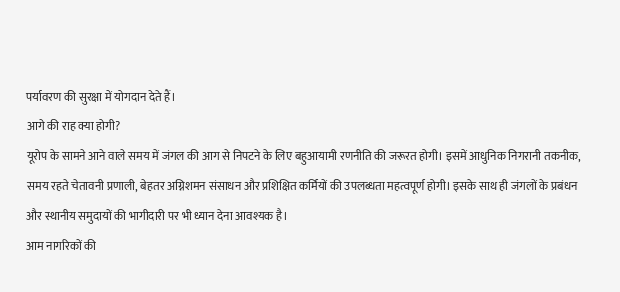पर्यावरण की सुरक्षा में योगदान देते हैं।
आगे की राह क्या होगी?
यूरोप के सामने आने वाले समय में जंगल की आग से निपटने के लिए बहुआयामी रणनीति की जरूरत होगी। इसमें आधुनिक निगरानी तकनीक, समय रहते चेतावनी प्रणाली, बेहतर अग्निशमन संसाधन और प्रशिक्षित कर्मियों की उपलब्धता महत्वपूर्ण होगी। इसके साथ ही जंगलों के प्रबंधन और स्थानीय समुदायों की भागीदारी पर भी ध्यान देना आवश्यक है।
आम नागरिकों की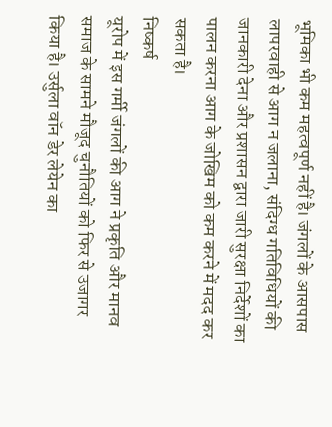भूमिका भी कम महत्वपूर्ण नहीं है। जंगलों के आसपास लापरवाही से आग न जलाना, संदिग्ध गतिविधियों की जानकारी देना और प्रशासन द्वारा जारी सुरक्षा निर्देशों का पालन करना आग के जोखिम को कम करने में मदद कर सकता है।
निष्कर्ष
यूरोप में इस गर्मी जंगलों की आग ने प्रकृति और मानव समाज के सामने मौजूद चुनौतियों को फिर से उजागर किया है। उर्सुला वॉन डेर लेयेन का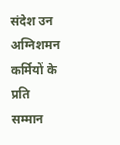संदेश उन अग्निशमन कर्मियों के प्रति सम्मान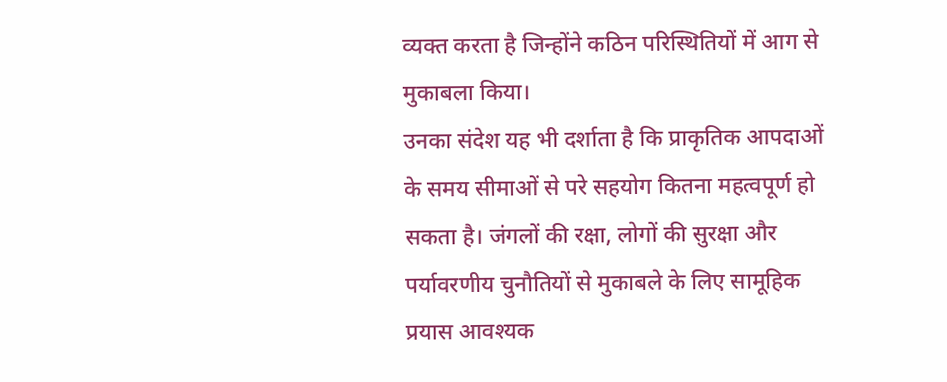व्यक्त करता है जिन्होंने कठिन परिस्थितियों में आग से मुकाबला किया।
उनका संदेश यह भी दर्शाता है कि प्राकृतिक आपदाओं के समय सीमाओं से परे सहयोग कितना महत्वपूर्ण हो सकता है। जंगलों की रक्षा, लोगों की सुरक्षा और पर्यावरणीय चुनौतियों से मुकाबले के लिए सामूहिक प्रयास आवश्यक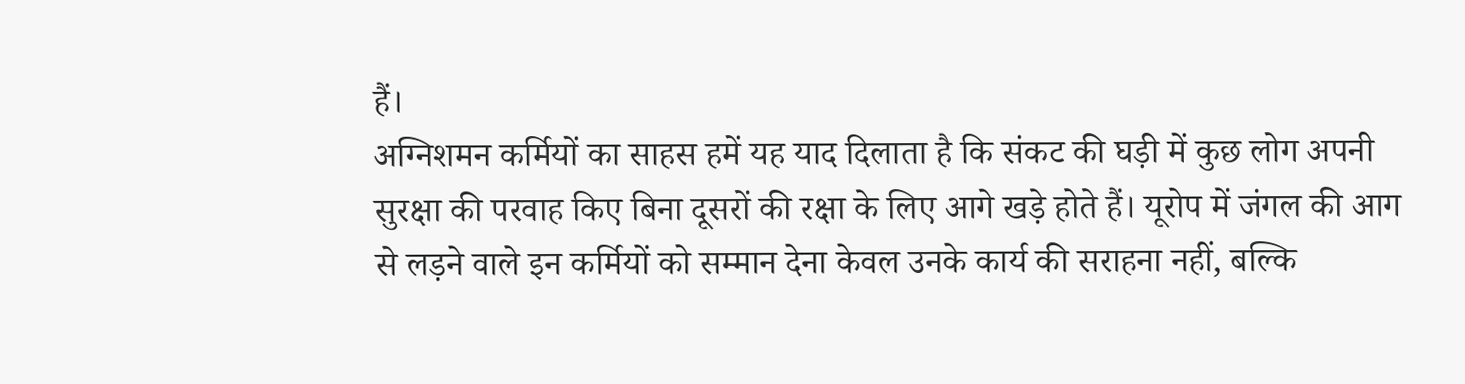हैं।
अग्निशमन कर्मियों का साहस हमें यह याद दिलाता है कि संकट की घड़ी में कुछ लोग अपनी सुरक्षा की परवाह किए बिना दूसरों की रक्षा के लिए आगे खड़े होते हैं। यूरोप में जंगल की आग से लड़ने वाले इन कर्मियों को सम्मान देना केवल उनके कार्य की सराहना नहीं, बल्कि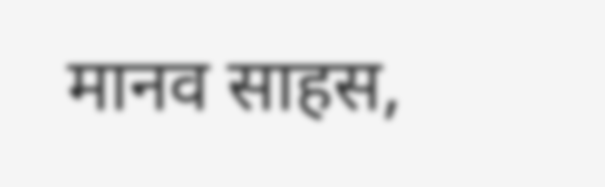मानव साहस,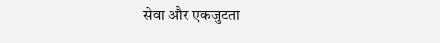सेवा और एकजुटता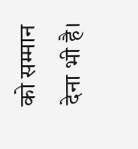को सम्मान देना भी है।